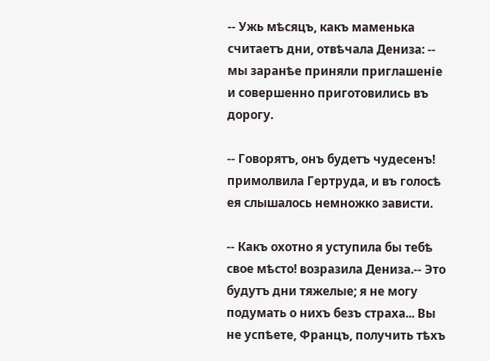-- Ужь мѣсяцъ, какъ маменька считаетъ дни, отвѣчала Дениза: -- мы заранѣе приняли приглашеніе и совершенно приготовились въ дорогу.

-- Говорятъ, онъ будетъ чудесенъ! примолвила Гертруда, и въ голосѣ ея слышалось немножко зависти.

-- Какъ охотно я уступила бы тебѣ свое мѣсто! возразила Дениза.-- Это будутъ дни тяжелые; я не могу подумать о нихъ безъ страха... Вы не успѣете, Францъ, получить тѣхъ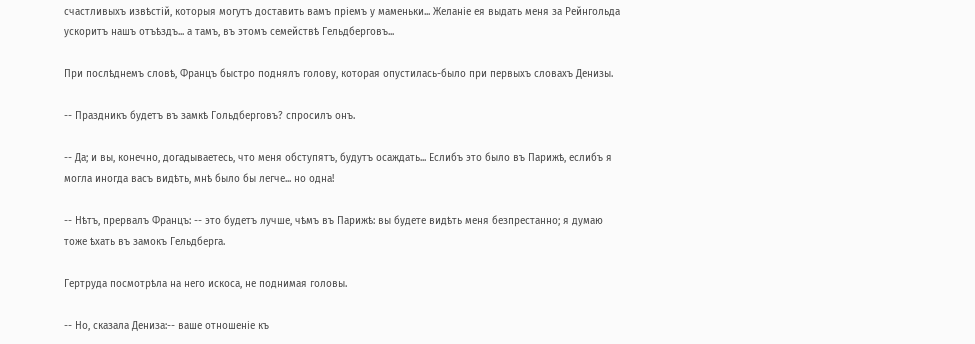счастливыхъ извѣстій, которыя могутъ доставить вамъ пріемъ у маменьки... Желаніе ея выдать меня за Рейнгольда ускоритъ нашъ отъѣздъ... а тамъ, въ этомъ семействѣ Гельдберговъ...

При послѣднемъ словѣ, Францъ быстро поднялъ голову, которая опустилась-было при первыхъ словахъ Денизы.

-- Праздникъ будетъ въ замкѣ Гольдберговъ? спросилъ онъ.

-- Да; и вы, конечно, догадываетесь, что меня обступятъ, будутъ осаждать... Еслибъ это было въ Парижѣ, еслибъ я могла иногда васъ видѣть, мнѣ было бы легче... но одна!

-- Нѣтъ, прервалъ Францъ: -- это будетъ лучше, чѣмъ въ Парижѣ: вы будете видѣть меня безпрестанно; я думаю тоже ѣхать въ замокъ Гельдберга.

Гертруда посмотрѣла на него искоса, не поднимая головы.

-- Но, сказала Дениза:-- ваше отношеніе къ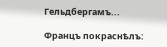Гельдбергамъ...

Францъ покраснѣлъ: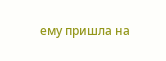ему пришла на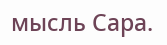мысль Сара.